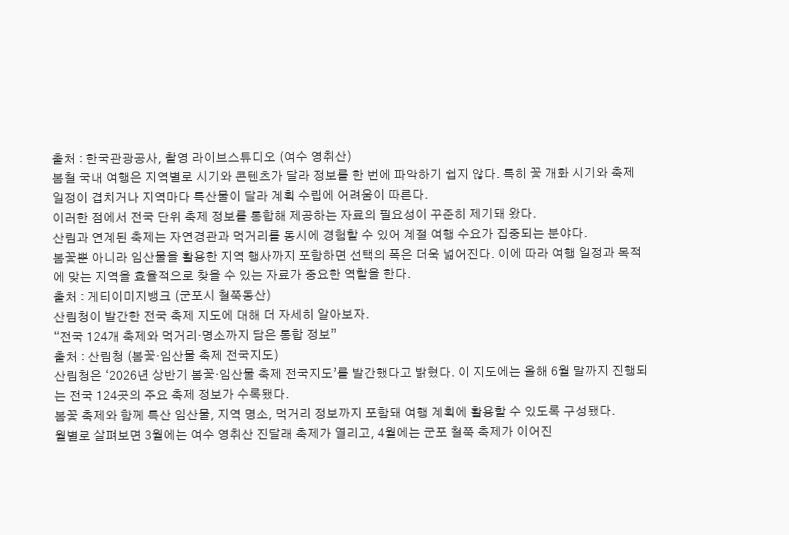출처 : 한국관광공사, 촬영 라이브스튜디오 (여수 영취산)
봄철 국내 여행은 지역별로 시기와 콘텐츠가 달라 정보를 한 번에 파악하기 쉽지 않다. 특히 꽃 개화 시기와 축제 일정이 겹치거나 지역마다 특산물이 달라 계획 수립에 어려움이 따른다.
이러한 점에서 전국 단위 축제 정보를 통합해 제공하는 자료의 필요성이 꾸준히 제기돼 왔다.
산림과 연계된 축제는 자연경관과 먹거리를 동시에 경험할 수 있어 계절 여행 수요가 집중되는 분야다.
봄꽃뿐 아니라 임산물을 활용한 지역 행사까지 포함하면 선택의 폭은 더욱 넓어진다. 이에 따라 여행 일정과 목적에 맞는 지역을 효율적으로 찾을 수 있는 자료가 중요한 역할을 한다.
출처 : 게티이미지뱅크 (군포시 철쭉동산)
산림청이 발간한 전국 축제 지도에 대해 더 자세히 알아보자.
“전국 124개 축제와 먹거리·명소까지 담은 통합 정보”
출처 : 산림청 (봄꽃·임산물 축제 전국지도)
산림청은 ‘2026년 상반기 봄꽃·임산물 축제 전국지도’를 발간했다고 밝혔다. 이 지도에는 올해 6월 말까지 진행되는 전국 124곳의 주요 축제 정보가 수록됐다.
봄꽃 축제와 함께 특산 임산물, 지역 명소, 먹거리 정보까지 포함돼 여행 계획에 활용할 수 있도록 구성됐다.
월별로 살펴보면 3월에는 여수 영취산 진달래 축제가 열리고, 4월에는 군포 철쭉 축제가 이어진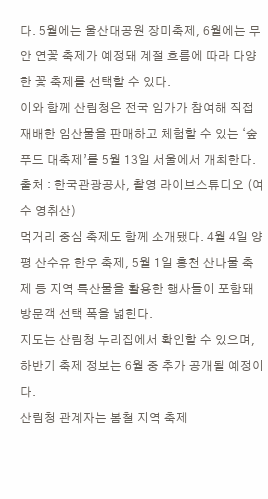다. 5월에는 울산대공원 장미축제, 6월에는 무안 연꽃 축제가 예정돼 계절 흐름에 따라 다양한 꽃 축제를 선택할 수 있다.
이와 함께 산림청은 전국 임가가 참여해 직접 재배한 임산물을 판매하고 체험할 수 있는 ‘숲푸드 대축제’를 5월 13일 서울에서 개최한다.
출처 : 한국관광공사, 촬영 라이브스튜디오 (여수 영취산)
먹거리 중심 축제도 함께 소개됐다. 4월 4일 양평 산수유 한우 축제, 5월 1일 홍천 산나물 축제 등 지역 특산물을 활용한 행사들이 포함돼 방문객 선택 폭을 넓힌다.
지도는 산림청 누리집에서 확인할 수 있으며, 하반기 축제 정보는 6월 중 추가 공개될 예정이다.
산림청 관계자는 봄철 지역 축제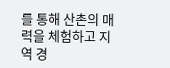를 통해 산촌의 매력을 체험하고 지역 경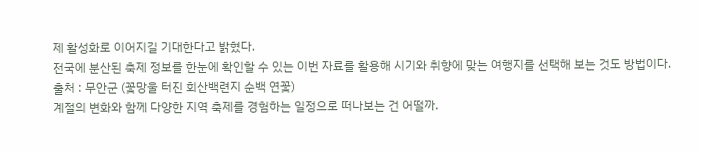제 활성화로 이어지길 기대한다고 밝혔다.
전국에 분산된 축제 정보를 한눈에 확인할 수 있는 이번 자료를 활용해 시기와 취향에 맞는 여행지를 선택해 보는 것도 방법이다.
출처 : 무안군 (꽃망울 터진 회산백련지 순백 연꽃)
계절의 변화와 함께 다양한 지역 축제를 경험하는 일정으로 떠나보는 건 어떨까.